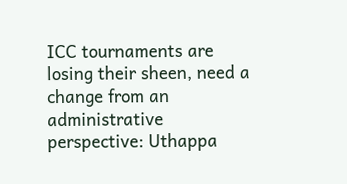ICC tournaments are losing their sheen, need a change from an administrative perspective: Uthappa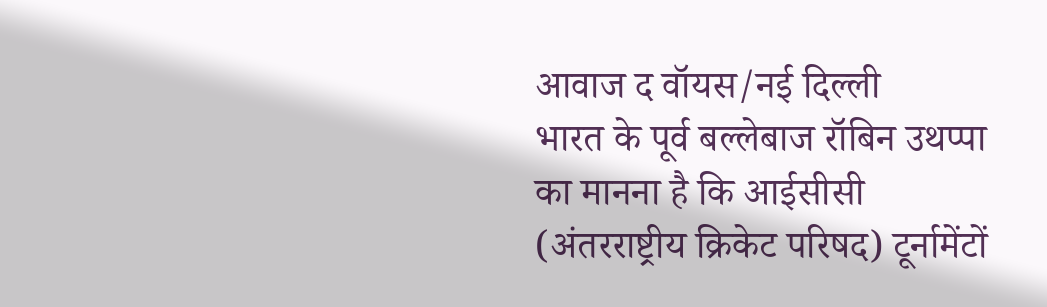आवाज द वॉयस/नई दिल्ली
भारत के पूर्व बल्लेबाज रॉबिन उथप्पा का मानना है कि आईसीसी (अंतरराष्ट्रीय क्रिकेट परिषद) टूर्नामेंटों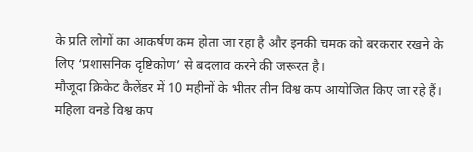के प्रति लोगों का आकर्षण कम होता जा रहा है और इनकी चमक को बरकरार रखने के लिए ‘प्रशासनिक दृष्टिकोण’ से बदलाव करने की जरूरत है।
मौजूदा क्रिकेट कैलेंडर में 10 महीनों के भीतर तीन विश्व कप आयोजित किए जा रहे हैं। महिला वनडे विश्व कप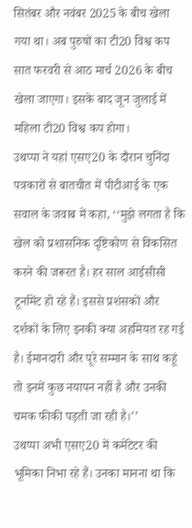सितंबर और नवंबर 2025 के बीच खेला गया था। अब पुरुषों का टी20 विश्व कप सात फरवरी से आठ मार्च 2026 के बीच खेला जाएगा। इसके बाद जून जुलाई में महिला टी20 विश्व कप होगा।
उथप्पा ने यहां एसए20 के दौरान चुनिंदा पत्रकारों से बातचीत में पीटीआई के एक सवाल के जवाब में कहा, ‘‘मुझे लगता है कि खेल को प्रशासनिक दृष्टिकोण से विकसित करने की जरूरत है। हर साल आईसीसी टूर्नामेंट हो रहे हैं। इससे प्रशंसकों और दर्शकों के लिए इनकी क्या अहमियत रह गई है। ईमानदारी और पूरे सम्मान के साथ कहूं तो इनमें कुछ नयापन नहीं है और उनकी चमक फीकी पड़ती जा रही है।’’
उथप्पा अभी एसए20 में कमेंटेटर की भूमिका निभा रहे हैं। उनका मानना था कि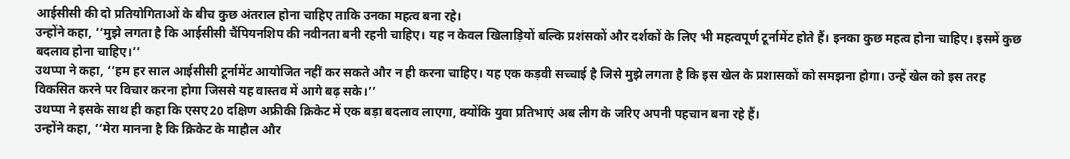आईसीसी की दो प्रतियोगिताओं के बीच कुछ अंतराल होना चाहिए ताकि उनका महत्व बना रहे।
उन्होंने कहा, ‘‘मुझे लगता है कि आईसीसी चैंपियनशिप की नवीनता बनी रहनी चाहिए। यह न केवल खिलाड़ियों बल्कि प्रशंसकों और दर्शकों के लिए भी महत्वपूर्ण टूर्नामेंट होते हैं। इनका कुछ महत्व होना चाहिए। इसमें कुछ बदलाव होना चाहिए।’’
उथप्पा ने कहा, ‘‘हम हर साल आईसीसी टूर्नामेंट आयोजित नहीं कर सकते और न ही करना चाहिए। यह एक कड़वी सच्चाई है जिसे मुझे लगता है कि इस खेल के प्रशासकों को समझना होगा। उन्हें खेल को इस तरह विकसित करने पर विचार करना होगा जिससे यह वास्तव में आगे बढ़ सके।’’
उथप्पा ने इसके साथ ही कहा कि एसए20 दक्षिण अफ्रीकी क्रिकेट में एक बड़ा बदलाव लाएगा, क्योंकि युवा प्रतिभाएं अब लीग के जरिए अपनी पहचान बना रहे हैं।
उन्होंने कहा, ‘‘मेरा मानना है कि क्रिकेट के माहौल और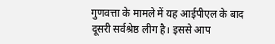गुणवत्ता के मामले में यह आईपीएल के बाद दूसरी सर्वश्रेष्ठ लीग है। इससे आप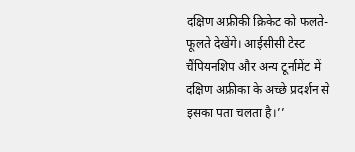दक्षिण अफ्रीकी क्रिकेट को फलते-फूलते देखेंगे। आईसीसी टेस्ट चैंपियनशिप और अन्य टूर्नामेंट में दक्षिण अफ्रीका के अच्छे प्रदर्शन से इसका पता चलता है।’’